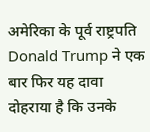अमेरिका के पूर्व राष्ट्रपति Donald Trump ने एक बार फिर यह दावा दोहराया है कि उनके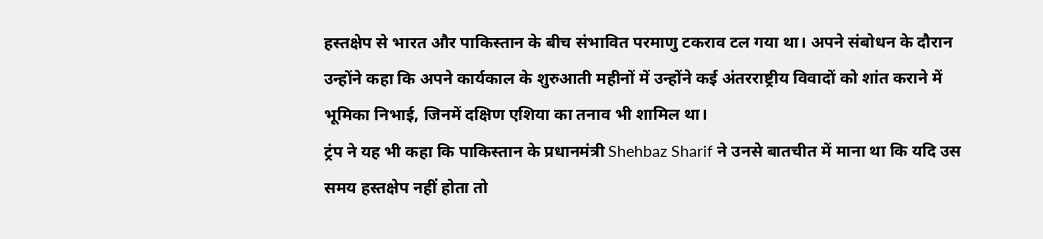हस्तक्षेप से भारत और पाकिस्तान के बीच संभावित परमाणु टकराव टल गया था। अपने संबोधन के दौरान उन्होंने कहा कि अपने कार्यकाल के शुरुआती महीनों में उन्होंने कई अंतरराष्ट्रीय विवादों को शांत कराने में भूमिका निभाई, जिनमें दक्षिण एशिया का तनाव भी शामिल था।
ट्रंप ने यह भी कहा कि पाकिस्तान के प्रधानमंत्री Shehbaz Sharif ने उनसे बातचीत में माना था कि यदि उस समय हस्तक्षेप नहीं होता तो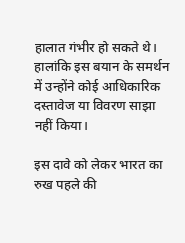हालात गंभीर हो सकते थे। हालांकि इस बयान के समर्थन में उन्होंने कोई आधिकारिक दस्तावेज या विवरण साझा नहीं किया।

इस दावे को लेकर भारत का रुख पहले की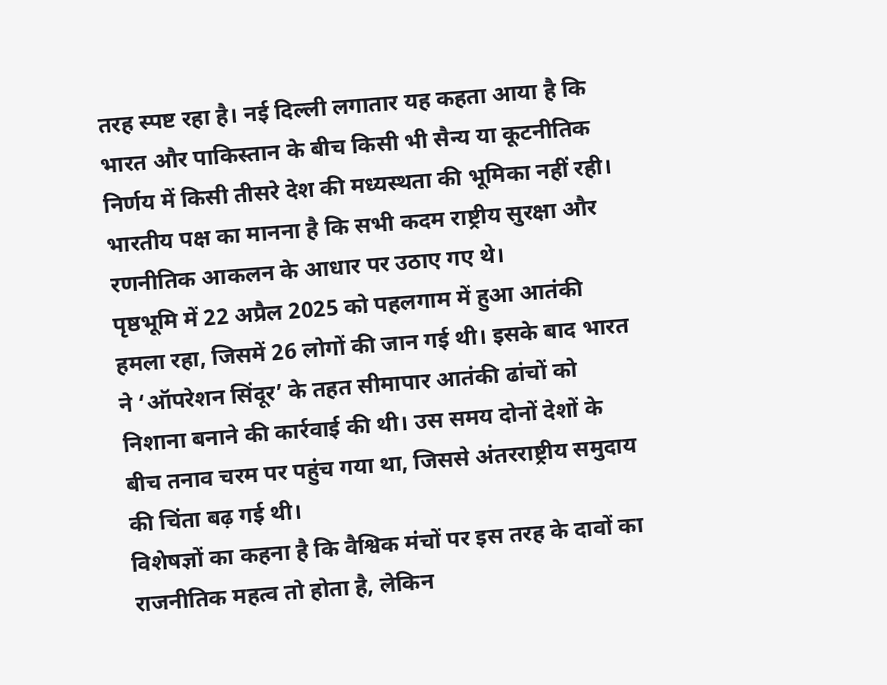तरह स्पष्ट रहा है। नई दिल्ली लगातार यह कहता आया है कि भारत और पाकिस्तान के बीच किसी भी सैन्य या कूटनीतिक निर्णय में किसी तीसरे देश की मध्यस्थता की भूमिका नहीं रही। भारतीय पक्ष का मानना है कि सभी कदम राष्ट्रीय सुरक्षा और रणनीतिक आकलन के आधार पर उठाए गए थे।
पृष्ठभूमि में 22 अप्रैल 2025 को पहलगाम में हुआ आतंकी हमला रहा, जिसमें 26 लोगों की जान गई थी। इसके बाद भारत ने ‘ऑपरेशन सिंदूर’ के तहत सीमापार आतंकी ढांचों को निशाना बनाने की कार्रवाई की थी। उस समय दोनों देशों के बीच तनाव चरम पर पहुंच गया था, जिससे अंतरराष्ट्रीय समुदाय की चिंता बढ़ गई थी।
विशेषज्ञों का कहना है कि वैश्विक मंचों पर इस तरह के दावों का राजनीतिक महत्व तो होता है, लेकिन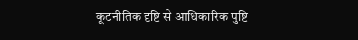कूटनीतिक दृष्टि से आधिकारिक पुष्टि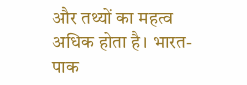और तथ्यों का महत्व अधिक होता है। भारत-पाक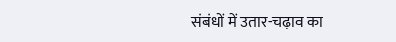संबंधों में उतार-चढ़ाव का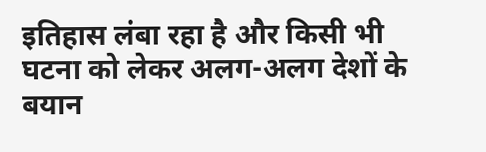इतिहास लंबा रहा है और किसी भी घटना को लेकर अलग-अलग देशों के बयान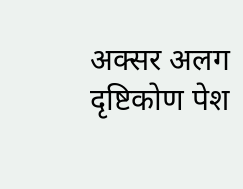अक्सर अलग दृष्टिकोण पेश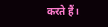करते हैं।